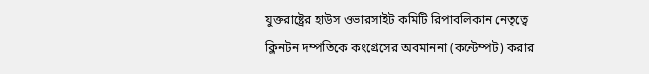যুক্তরাষ্ট্রের হাউস ওভারসাইট কমিটি রিপাবলিকান নেতৃত্বে ক্লিনটন দম্পতিকে কংগ্রেসের অবমাননা (কন্টেম্পট) করার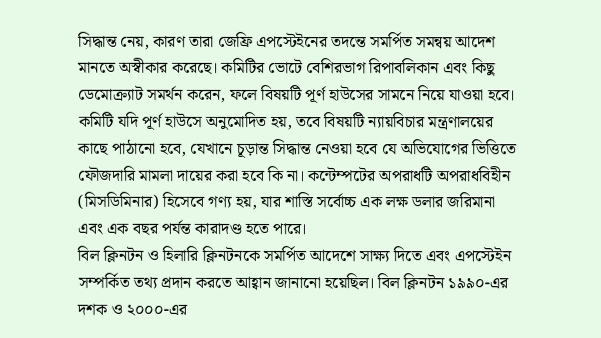সিদ্ধান্ত নেয়, কারণ তারা জেফ্রি এপস্টেইনের তদন্তে সমর্পিত সমন্বয় আদেশ মানতে অস্বীকার করেছে। কমিটির ভোটে বেশিরভাগ রিপাবলিকান এবং কিছু ডেমোক্র্যাট সমর্থন করেন, ফলে বিষয়টি পূর্ণ হাউসের সামনে নিয়ে যাওয়া হবে।
কমিটি যদি পূর্ণ হাউসে অনুমোদিত হয়, তবে বিষয়টি ন্যায়বিচার মন্ত্রণালয়ের কাছে পাঠানো হবে, যেখানে চূড়ান্ত সিদ্ধান্ত নেওয়া হবে যে অভিযোগের ভিত্তিতে ফৌজদারি মামলা দায়ের করা হবে কি না। কন্টেম্পটের অপরাধটি অপরাধবিহীন (মিসডিমিনার) হিসেবে গণ্য হয়, যার শাস্তি সর্বোচ্চ এক লক্ষ ডলার জরিমানা এবং এক বছর পর্যন্ত কারাদণ্ড হতে পারে।
বিল ক্লিনটন ও হিলারি ক্লিনটনকে সমর্পিত আদেশে সাক্ষ্য দিতে এবং এপস্টেইন সম্পর্কিত তথ্য প্রদান করতে আহ্বান জানানো হয়েছিল। বিল ক্লিনটন ১৯৯০-এর দশক ও ২০০০-এর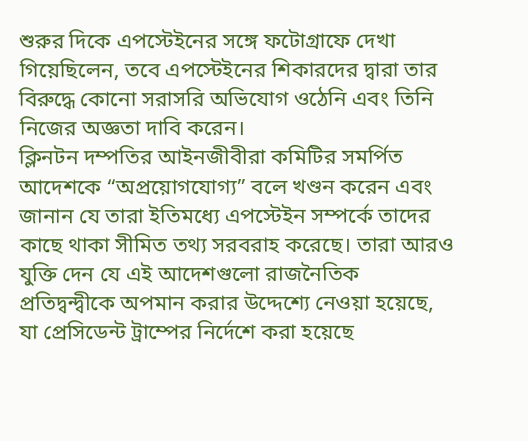শুরুর দিকে এপস্টেইনের সঙ্গে ফটোগ্রাফে দেখা গিয়েছিলেন, তবে এপস্টেইনের শিকারদের দ্বারা তার বিরুদ্ধে কোনো সরাসরি অভিযোগ ওঠেনি এবং তিনি নিজের অজ্ঞতা দাবি করেন।
ক্লিনটন দম্পতির আইনজীবীরা কমিটির সমর্পিত আদেশকে “অপ্রয়োগযোগ্য” বলে খণ্ডন করেন এবং জানান যে তারা ইতিমধ্যে এপস্টেইন সম্পর্কে তাদের কাছে থাকা সীমিত তথ্য সরবরাহ করেছে। তারা আরও যুক্তি দেন যে এই আদেশগুলো রাজনৈতিক প্রতিদ্বন্দ্বীকে অপমান করার উদ্দেশ্যে নেওয়া হয়েছে, যা প্রেসিডেন্ট ট্রাম্পের নির্দেশে করা হয়েছে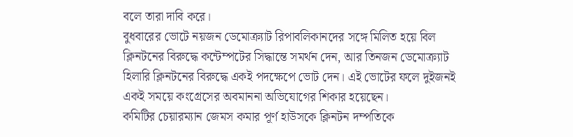বলে তারা দাবি করে।
বুধবারের ভোটে নয়জন ডেমোক্র্যাট রিপাবলিকানদের সঙ্গে মিলিত হয়ে বিল ক্লিনটনের বিরুদ্ধে কন্টেম্পটের সিদ্ধান্তে সমর্থন দেন, আর তিনজন ডেমোক্র্যাট হিলারি ক্লিনটনের বিরুদ্ধে একই পদক্ষেপে ভোট দেন। এই ভোটের ফলে দুইজনই একই সময়ে কংগ্রেসের অবমাননা অভিযোগের শিকার হয়েছেন।
কমিটির চেয়ারম্যান জেমস কমার পূর্ণ হাউসকে ক্লিনটন দম্পতিকে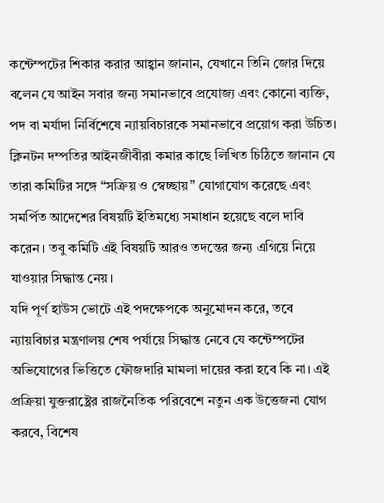কন্টেম্পটের শিকার করার আহ্বান জানান, যেখানে তিনি জোর দিয়ে বলেন যে আইন সবার জন্য সমানভাবে প্রযোজ্য এবং কোনো ব্যক্তি, পদ বা মর্যাদা নির্বিশেষে ন্যায়বিচারকে সমানভাবে প্রয়োগ করা উচিত।
ক্লিনটন দম্পতির আইনজীবীরা কমার কাছে লিখিত চিঠিতে জানান যে তারা কমিটির সঙ্গে “সক্রিয় ও স্বেচ্ছায়” যোগাযোগ করেছে এবং সমর্পিত আদেশের বিষয়টি ইতিমধ্যে সমাধান হয়েছে বলে দাবি করেন। তবু কমিটি এই বিষয়টি আরও তদন্তের জন্য এগিয়ে নিয়ে যাওয়ার সিদ্ধান্ত নেয়।
যদি পূর্ণ হাউস ভোটে এই পদক্ষেপকে অনুমোদন করে, তবে ন্যায়বিচার মন্ত্রণালয় শেষ পর্যায়ে সিদ্ধান্ত নেবে যে কন্টেম্পটের অভিযোগের ভিত্তিতে ফৌজদারি মামলা দায়ের করা হবে কি না। এই প্রক্রিয়া যুক্তরাষ্ট্রের রাজনৈতিক পরিবেশে নতুন এক উত্তেজনা যোগ করবে, বিশেষ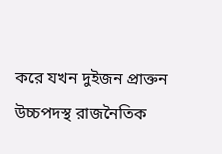করে যখন দুইজন প্রাক্তন উচ্চপদস্থ রাজনৈতিক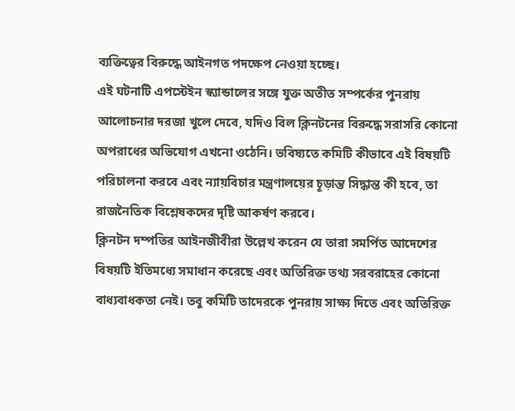ব্যক্তিত্বের বিরুদ্ধে আইনগত পদক্ষেপ নেওয়া হচ্ছে।
এই ঘটনাটি এপস্টেইন স্ক্যান্ডালের সঙ্গে যুক্ত অতীত সম্পর্কের পুনরায় আলোচনার দরজা খুলে দেবে, যদিও বিল ক্লিনটনের বিরুদ্ধে সরাসরি কোনো অপরাধের অভিযোগ এখনো ওঠেনি। ভবিষ্যতে কমিটি কীভাবে এই বিষয়টি পরিচালনা করবে এবং ন্যায়বিচার মন্ত্রণালয়ের চূড়ান্ত সিদ্ধান্ত কী হবে, তা রাজনৈতিক বিশ্লেষকদের দৃষ্টি আকর্ষণ করবে।
ক্লিনটন দম্পতির আইনজীবীরা উল্লেখ করেন যে তারা সমর্পিত আদেশের বিষয়টি ইতিমধ্যে সমাধান করেছে এবং অতিরিক্ত তথ্য সরবরাহের কোনো বাধ্যবাধকতা নেই। তবু কমিটি তাদেরকে পুনরায় সাক্ষ্য দিতে এবং অতিরিক্ত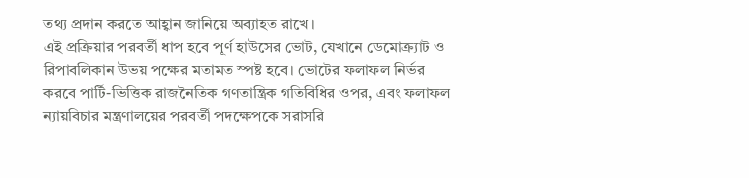তথ্য প্রদান করতে আহ্বান জানিয়ে অব্যাহত রাখে।
এই প্রক্রিয়ার পরবর্তী ধাপ হবে পূর্ণ হাউসের ভোট, যেখানে ডেমোক্র্যাট ও রিপাবলিকান উভয় পক্ষের মতামত স্পষ্ট হবে। ভোটের ফলাফল নির্ভর করবে পার্টি-ভিত্তিক রাজনৈতিক গণতান্ত্রিক গতিবিধির ওপর, এবং ফলাফল ন্যায়বিচার মন্ত্রণালয়ের পরবর্তী পদক্ষেপকে সরাসরি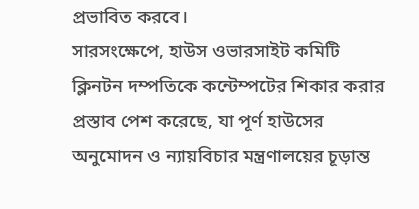প্রভাবিত করবে।
সারসংক্ষেপে, হাউস ওভারসাইট কমিটি ক্লিনটন দম্পতিকে কন্টেম্পটের শিকার করার প্রস্তাব পেশ করেছে, যা পূর্ণ হাউসের অনুমোদন ও ন্যায়বিচার মন্ত্রণালয়ের চূড়ান্ত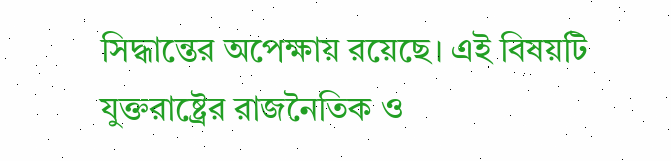সিদ্ধান্তের অপেক্ষায় রয়েছে। এই বিষয়টি যুক্তরাষ্ট্রের রাজনৈতিক ও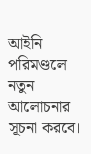আইনি পরিমণ্ডলে নতুন আলোচনার সূচনা করবে।